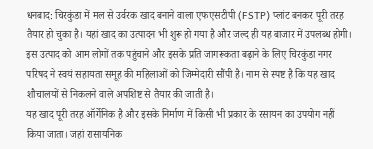धनबाद: चिरकुंडा में मल से उर्वरक खाद बनाने वाला एफएसटीपी (FSTP) प्लांट बनकर पूरी तरह तैयार हो चुका है। यहां खाद का उत्पादन भी शुरू हो गया है और जल्द ही यह बाजार में उपलब्ध होगी। इस उत्पाद को आम लोगों तक पहुंचाने और इसके प्रति जागरूकता बढ़ाने के लिए चिरकुंडा नगर परिषद ने स्वयं सहायता समूह की महिलाओं को जिम्मेदारी सौंपी है। नाम से स्पष्ट है कि यह खाद शौचालयों से निकलने वाले अपशिष्ट से तैयार की जाती है।
यह खाद पूरी तरह ऑर्गेनिक है और इसके निर्माण में किसी भी प्रकार के रसायन का उपयोग नहीं किया जाता। जहां रासायनिक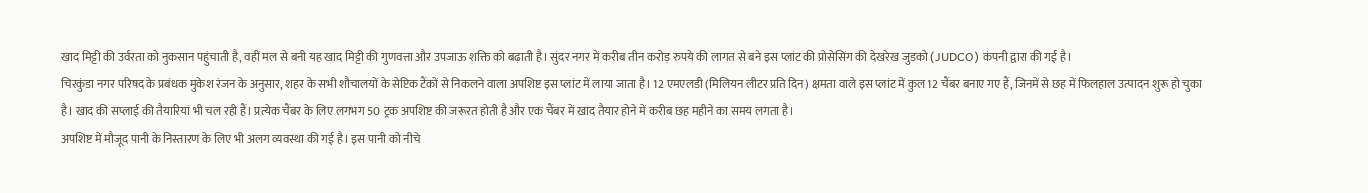खाद मिट्टी की उर्वरता को नुकसान पहुंचाती है, वहीं मल से बनी यह खाद मिट्टी की गुणवत्ता और उपजाऊ शक्ति को बढ़ाती है। सुंदर नगर में करीब तीन करोड़ रुपये की लागत से बने इस प्लांट की प्रोसेसिंग की देखरेख जुडको (JUDCO) कंपनी द्वारा की गई है।
चिरकुंडा नगर परिषद के प्रबंधक मुकेश रंजन के अनुसार, शहर के सभी शौचालयों के सेप्टिक टैंकों से निकलने वाला अपशिष्ट इस प्लांट में लाया जाता है। 12 एमएलडी (मिलियन लीटर प्रति दिन) क्षमता वाले इस प्लांट में कुल 12 चैंबर बनाए गए हैं, जिनमें से छह में फिलहाल उत्पादन शुरू हो चुका है। खाद की सप्लाई की तैयारियां भी चल रही हैं। प्रत्येक चैंबर के लिए लगभग 50 ट्रक अपशिष्ट की जरूरत होती है और एक चैंबर में खाद तैयार होने में करीब छह महीने का समय लगता है।
अपशिष्ट में मौजूद पानी के निस्तारण के लिए भी अलग व्यवस्था की गई है। इस पानी को नीचे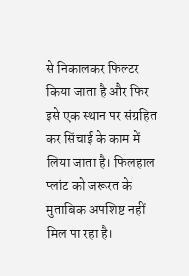से निकालकर फिल्टर किया जाता है और फिर इसे एक स्थान पर संग्रहित कर सिंचाई के काम में लिया जाता है। फिलहाल प्लांट को जरूरत के मुताबिक अपशिष्ट नहीं मिल पा रहा है।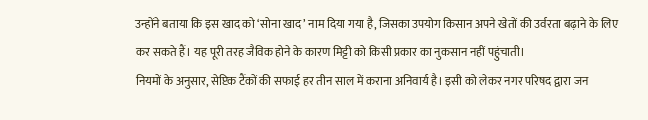उन्होंने बताया कि इस खाद को ‘सोना खाद’ नाम दिया गया है, जिसका उपयोग किसान अपने खेतों की उर्वरता बढ़ाने के लिए कर सकते हैं। यह पूरी तरह जैविक होने के कारण मिट्टी को किसी प्रकार का नुकसान नहीं पहुंचाती।
नियमों के अनुसार, सेप्टिक टैंकों की सफाई हर तीन साल में कराना अनिवार्य है। इसी को लेकर नगर परिषद द्वारा जन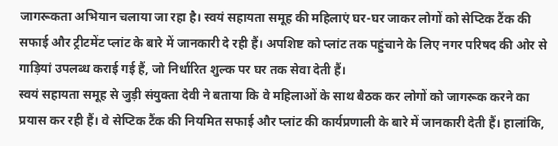जागरूकता अभियान चलाया जा रहा है। स्वयं सहायता समूह की महिलाएं घर-घर जाकर लोगों को सेप्टिक टैंक की सफाई और ट्रीटमेंट प्लांट के बारे में जानकारी दे रही हैं। अपशिष्ट को प्लांट तक पहुंचाने के लिए नगर परिषद की ओर से गाड़ियां उपलब्ध कराई गई हैं, जो निर्धारित शुल्क पर घर तक सेवा देती हैं।
स्वयं सहायता समूह से जुड़ी संयुक्ता देवी ने बताया कि वे महिलाओं के साथ बैठक कर लोगों को जागरूक करने का प्रयास कर रही हैं। वे सेप्टिक टैंक की नियमित सफाई और प्लांट की कार्यप्रणाली के बारे में जानकारी देती हैं। हालांकि,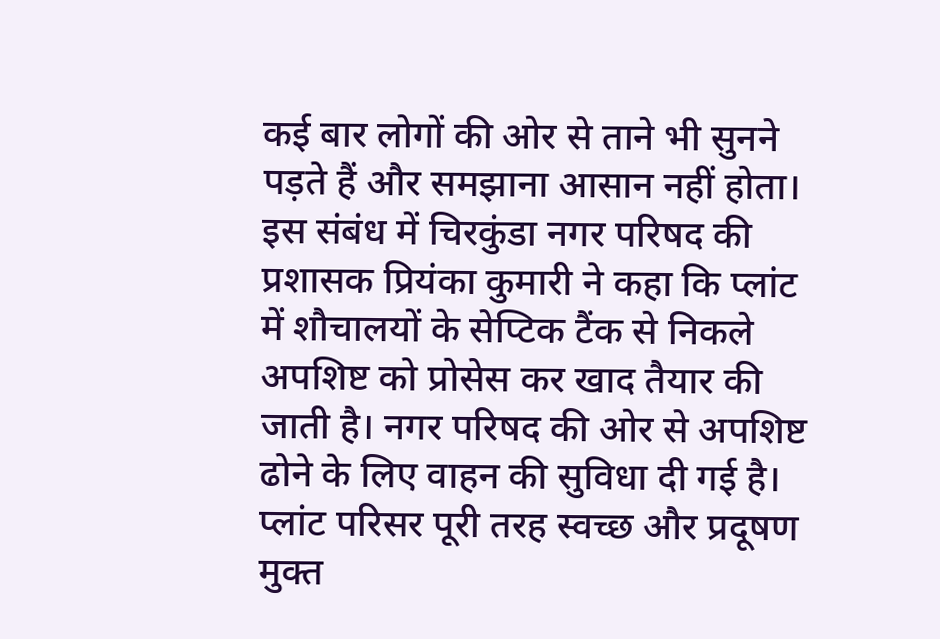कई बार लोगों की ओर से ताने भी सुनने पड़ते हैं और समझाना आसान नहीं होता।
इस संबंध में चिरकुंडा नगर परिषद की प्रशासक प्रियंका कुमारी ने कहा कि प्लांट में शौचालयों के सेप्टिक टैंक से निकले अपशिष्ट को प्रोसेस कर खाद तैयार की जाती है। नगर परिषद की ओर से अपशिष्ट ढोने के लिए वाहन की सुविधा दी गई है। प्लांट परिसर पूरी तरह स्वच्छ और प्रदूषण मुक्त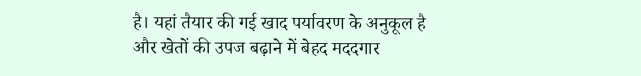है। यहां तैयार की गई खाद पर्यावरण के अनुकूल है और खेतों की उपज बढ़ाने में बेहद मददगार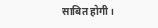साबित होगी।